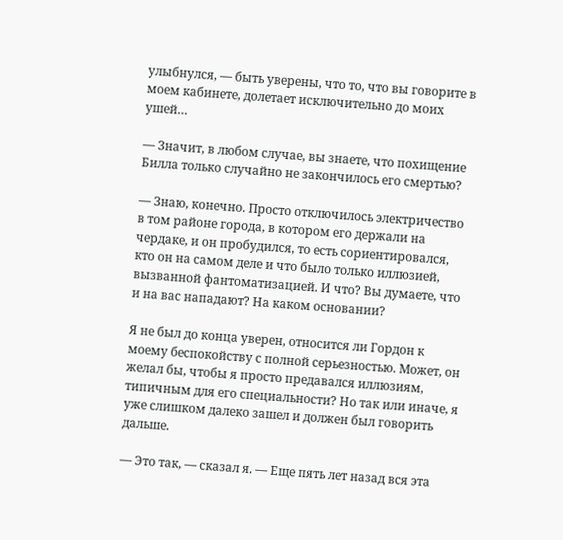улыбнулся, — быть уверены, что то, что вы говорите в моем кабинете, долетает исключительно до моих ушей…

— Значит, в любом случае, вы знаете, что похищение Билла только случайно не закончилось его смертью?

— Знаю, конечно. Просто отключилось электричество в том районе города, в котором его держали на чердаке, и он пробудился, то есть сориентировался, кто он на самом деле и что было только иллюзией, вызванной фантоматизацией. И что? Вы думаете, что и на вас нападают? На каком основании?

Я не был до конца уверен, относится ли Гордон к моему беспокойству с полной серьезностью. Может, он желал бы, чтобы я просто предавался иллюзиям, типичным для его специальности? Но так или иначе, я уже слишком далеко зашел и должен был говорить дальше.

— Это так, — сказал я. — Еще пять лет назад вся эта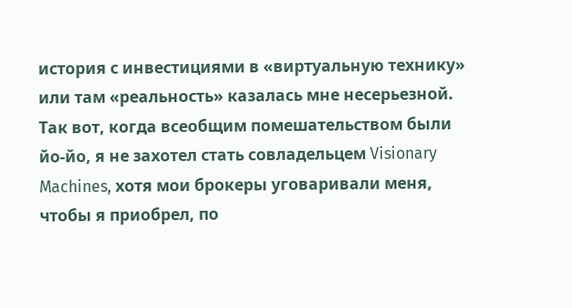история с инвестициями в «виртуальную технику» или там «реальность» казалась мне несерьезной. Так вот, когда всеобщим помешательством были йо-йо, я не захотел стать совладельцем Visionary Machines, хотя мои брокеры уговаривали меня, чтобы я приобрел, по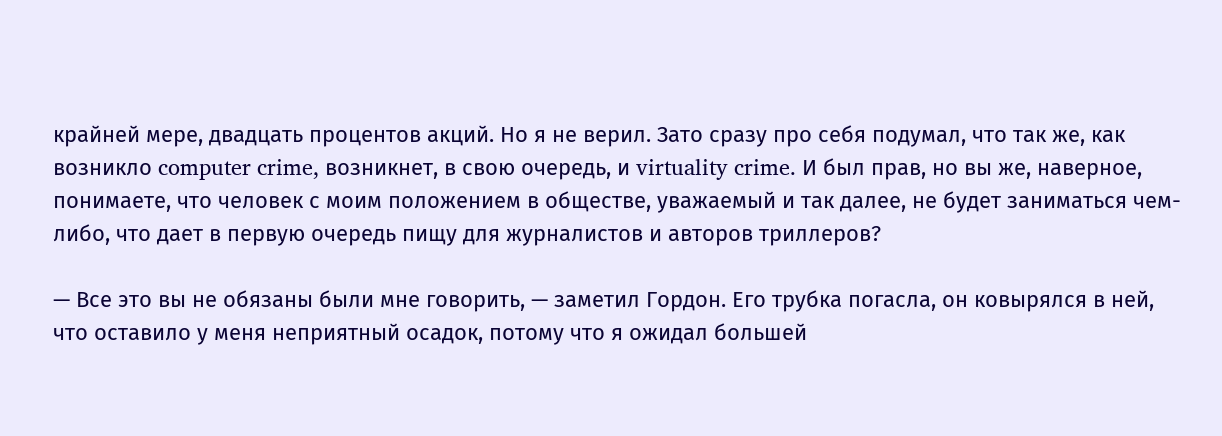крайней мере, двадцать процентов акций. Но я не верил. Зато сразу про себя подумал, что так же, как возникло computer crime, возникнет, в свою очередь, и virtuality crime. И был прав, но вы же, наверное, понимаете, что человек с моим положением в обществе, уважаемый и так далее, не будет заниматься чем-либо, что дает в первую очередь пищу для журналистов и авторов триллеров?

— Все это вы не обязаны были мне говорить, — заметил Гордон. Его трубка погасла, он ковырялся в ней, что оставило у меня неприятный осадок, потому что я ожидал большей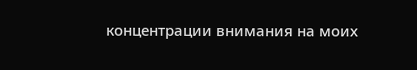концентрации внимания на моих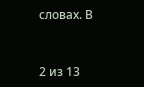словах. В



2 из 13